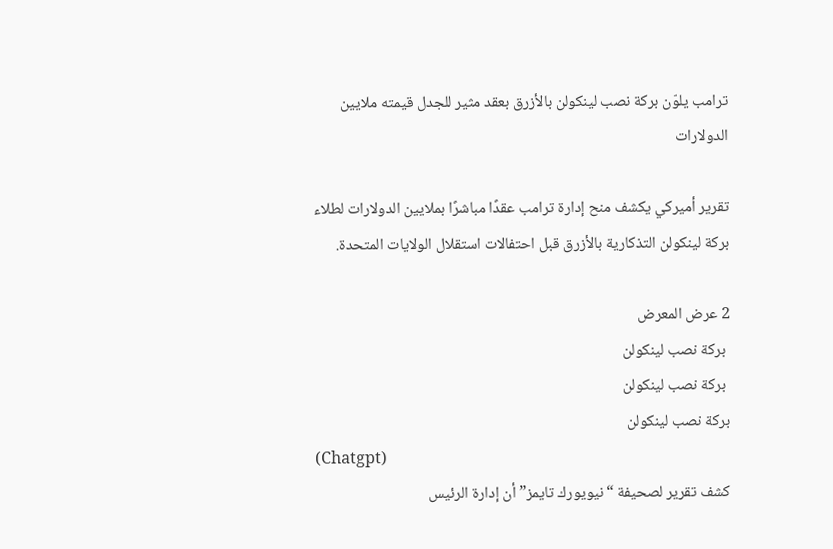ترامب يلوّن بركة نصب لينكولن بالأزرق بعقد مثير للجدل قيمته ملايين الدولارات

تقرير أميركي يكشف منح إدارة ترامب عقدًا مباشرًا بملايين الدولارات لطلاء بركة لينكولن التذكارية بالأزرق قبل احتفالات استقلال الولايات المتحدة.

2 عرض المعرض
 بركة نصب لينكولن
 بركة نصب لينكولن
بركة نصب لينكولن
(Chatgpt)
كشف تقرير لصحيفة “نيويورك تايمز” أن إدارة الرئيس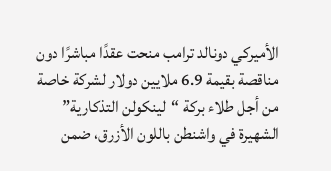الأميركي دونالد ترامب منحت عقدًا مباشرًا دون مناقصة بقيمة 6.9 ملايين دولار لشركة خاصة من أجل طلاء بركة “لينكولن التذكارية” الشهيرة في واشنطن باللون الأزرق، ضمن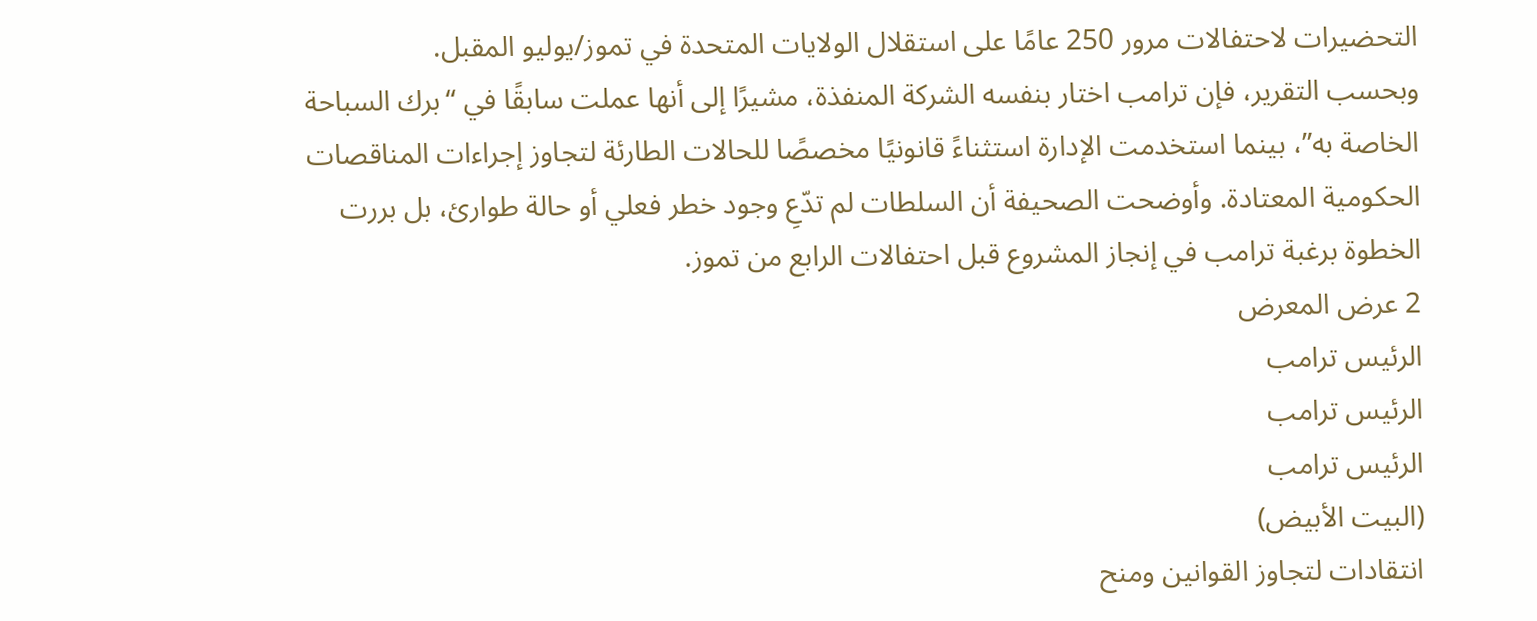التحضيرات لاحتفالات مرور 250 عامًا على استقلال الولايات المتحدة في تموز/يوليو المقبل.
وبحسب التقرير، فإن ترامب اختار بنفسه الشركة المنفذة، مشيرًا إلى أنها عملت سابقًا في “برك السباحة الخاصة به”، بينما استخدمت الإدارة استثناءً قانونيًا مخصصًا للحالات الطارئة لتجاوز إجراءات المناقصات الحكومية المعتادة. وأوضحت الصحيفة أن السلطات لم تدّعِ وجود خطر فعلي أو حالة طوارئ، بل بررت الخطوة برغبة ترامب في إنجاز المشروع قبل احتفالات الرابع من تموز.
2 عرض المعرض
الرئيس ترامب
الرئيس ترامب
الرئيس ترامب
(البيت الأبيض)
انتقادات لتجاوز القوانين ومنح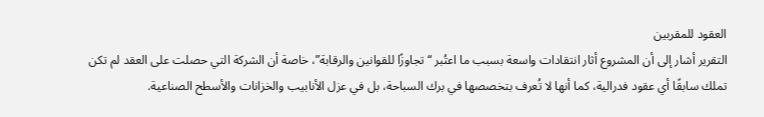العقود للمقربين
التقرير أشار إلى أن المشروع أثار انتقادات واسعة بسبب ما اعتُبر “تجاوزًا للقوانين والرقابة”، خاصة أن الشركة التي حصلت على العقد لم تكن تملك سابقًا أي عقود فدرالية، كما أنها لا تُعرف بتخصصها في برك السباحة، بل في عزل الأنابيب والخزانات والأسطح الصناعية.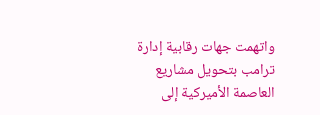واتهمت جهات رقابية إدارة ترامب بتحويل مشاريع العاصمة الأميركية إلى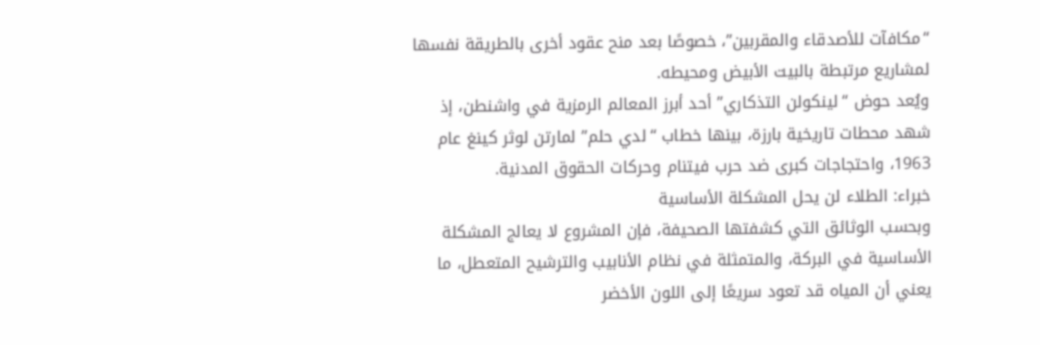“مكافآت للأصدقاء والمقربين”، خصوصًا بعد منح عقود أخرى بالطريقة نفسها لمشاريع مرتبطة بالبيت الأبيض ومحيطه.
ويُعد حوض “لينكولن التذكاري” أحد أبرز المعالم الرمزية في واشنطن، إذ شهد محطات تاريخية بارزة، بينها خطاب “لدي حلم” لمارتن لوثر كينغ عام 1963، واحتجاجات كبرى ضد حرب فيتنام وحركات الحقوق المدنية.
خبراء: الطلاء لن يحل المشكلة الأساسية
وبحسب الوثائق التي كشفتها الصحيفة، فإن المشروع لا يعالج المشكلة الأساسية في البركة، والمتمثلة في نظام الأنابيب والترشيح المتعطل، ما يعني أن المياه قد تعود سريعًا إلى اللون الأخضر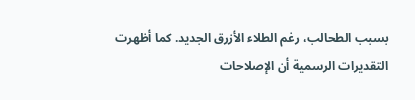بسبب الطحالب، رغم الطلاء الأزرق الجديد. كما أظهرت التقديرات الرسمية أن الإصلاحات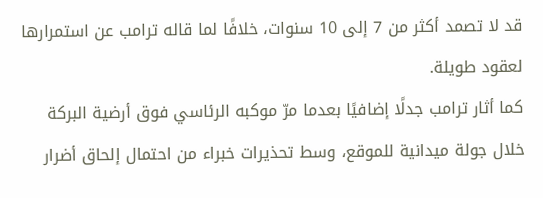قد لا تصمد أكثر من 7 إلى 10 سنوات، خلافًا لما قاله ترامب عن استمرارها لعقود طويلة.
كما أثار ترامب جدلًا إضافيًا بعدما مرّ موكبه الرئاسي فوق أرضية البركة خلال جولة ميدانية للموقع، وسط تحذيرات خبراء من احتمال إلحاق أضرار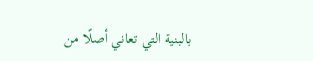بالبنية التي تعاني أصلًا من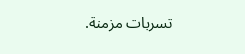تسربات مزمنة.